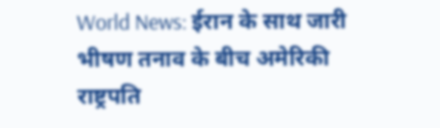World News: ईरान के साथ जारी भीषण तनाव के बीच अमेरिकी राष्ट्रपति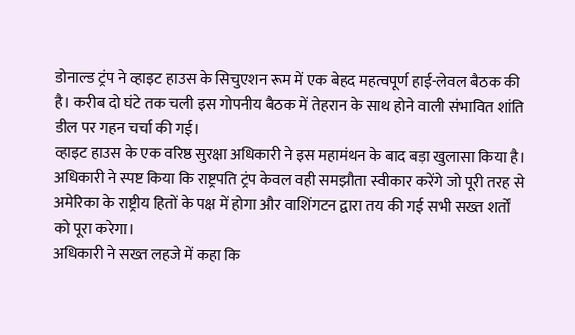डोनाल्ड ट्रंप ने व्हाइट हाउस के सिचुएशन रूम में एक बेहद महत्वपूर्ण हाई-लेवल बैठक की है। करीब दो घंटे तक चली इस गोपनीय बैठक में तेहरान के साथ होने वाली संभावित शांति डील पर गहन चर्चा की गई।
व्हाइट हाउस के एक वरिष्ठ सुरक्षा अधिकारी ने इस महामंथन के बाद बड़ा खुलासा किया है। अधिकारी ने स्पष्ट किया कि राष्ट्रपति ट्रंप केवल वही समझौता स्वीकार करेंगे जो पूरी तरह से अमेरिका के राष्ट्रीय हितों के पक्ष में होगा और वाशिंगटन द्वारा तय की गई सभी सख्त शर्तों को पूरा करेगा।
अधिकारी ने सख्त लहजे में कहा कि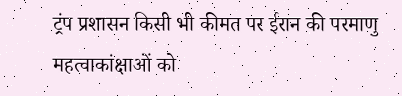ट्रंप प्रशासन किसी भी कीमत पर ईरान की परमाणु महत्वाकांक्षाओं को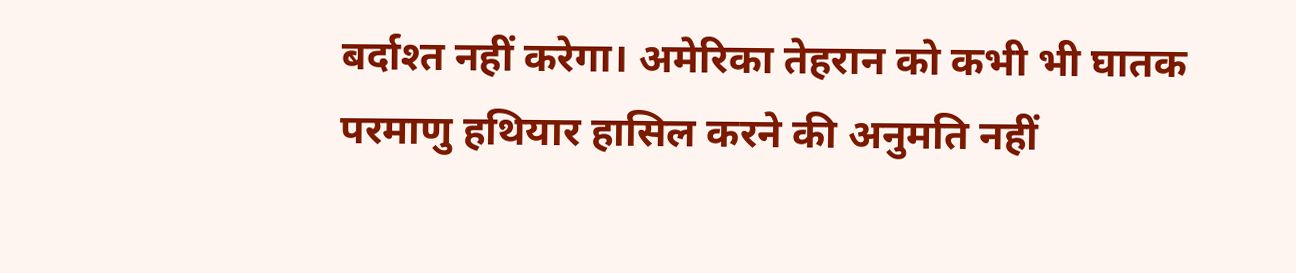बर्दाश्त नहीं करेगा। अमेरिका तेहरान को कभी भी घातक परमाणु हथियार हासिल करने की अनुमति नहीं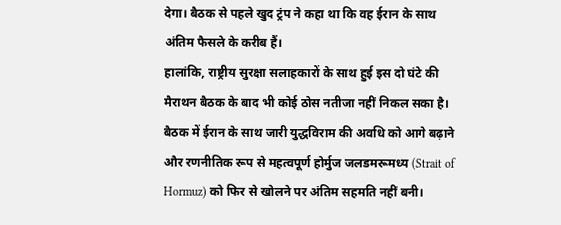देगा। बैठक से पहले खुद ट्रंप ने कहा था कि वह ईरान के साथ अंतिम फैसले के करीब हैं।
हालांकि, राष्ट्रीय सुरक्षा सलाहकारों के साथ हुई इस दो घंटे की मैराथन बैठक के बाद भी कोई ठोस नतीजा नहीं निकल सका है। बैठक में ईरान के साथ जारी युद्धविराम की अवधि को आगे बढ़ाने और रणनीतिक रूप से महत्वपूर्ण होर्मुज जलडमरूमध्य (Strait of Hormuz) को फिर से खोलने पर अंतिम सहमति नहीं बनी।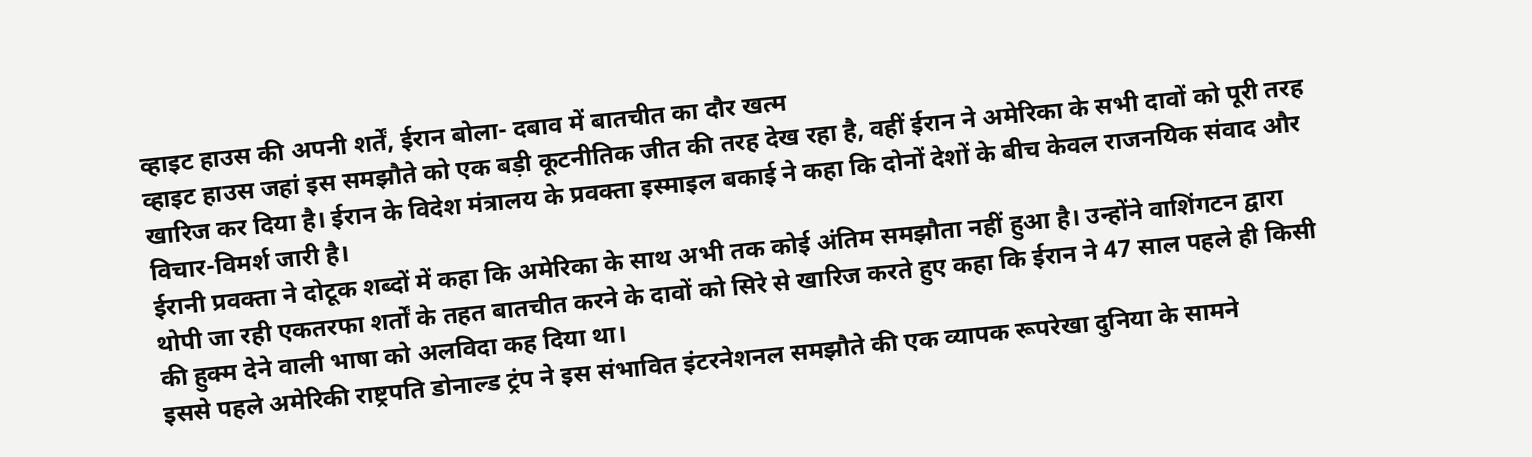व्हाइट हाउस की अपनी शर्तें, ईरान बोला- दबाव में बातचीत का दौर खत्म
व्हाइट हाउस जहां इस समझौते को एक बड़ी कूटनीतिक जीत की तरह देख रहा है, वहीं ईरान ने अमेरिका के सभी दावों को पूरी तरह खारिज कर दिया है। ईरान के विदेश मंत्रालय के प्रवक्ता इस्माइल बकाई ने कहा कि दोनों देशों के बीच केवल राजनयिक संवाद और विचार-विमर्श जारी है।
ईरानी प्रवक्ता ने दोटूक शब्दों में कहा कि अमेरिका के साथ अभी तक कोई अंतिम समझौता नहीं हुआ है। उन्होंने वाशिंगटन द्वारा थोपी जा रही एकतरफा शर्तों के तहत बातचीत करने के दावों को सिरे से खारिज करते हुए कहा कि ईरान ने 47 साल पहले ही किसी की हुक्म देने वाली भाषा को अलविदा कह दिया था।
इससे पहले अमेरिकी राष्ट्रपति डोनाल्ड ट्रंप ने इस संभावित इंटरनेशनल समझौते की एक व्यापक रूपरेखा दुनिया के सामने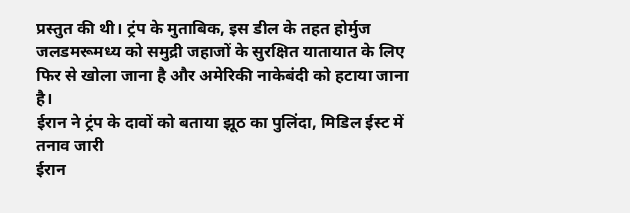प्रस्तुत की थी। ट्रंप के मुताबिक, इस डील के तहत होर्मुज जलडमरूमध्य को समुद्री जहाजों के सुरक्षित यातायात के लिए फिर से खोला जाना है और अमेरिकी नाकेबंदी को हटाया जाना है।
ईरान ने ट्रंप के दावों को बताया झूठ का पुलिंदा, मिडिल ईस्ट में तनाव जारी
ईरान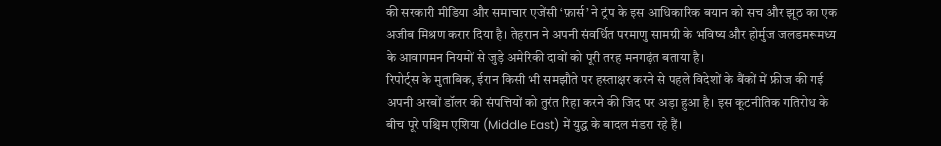की सरकारी मीडिया और समाचार एजेंसी ‘फ़ार्स’ ने ट्रंप के इस आधिकारिक बयान को सच और झूठ का एक अजीब मिश्रण करार दिया है। तेहरान ने अपनी संवर्धित परमाणु सामग्री के भविष्य और होर्मुज जलडमरूमध्य के आवागमन नियमों से जुड़े अमेरिकी दावों को पूरी तरह मनगढ़ंत बताया है।
रिपोर्ट्स के मुताबिक, ईरान किसी भी समझौते पर हस्ताक्षर करने से पहले विदेशों के बैंकों में फ्रीज की गई अपनी अरबों डॉलर की संपत्तियों को तुरंत रिहा करने की जिद पर अड़ा हुआ है। इस कूटनीतिक गतिरोध के बीच पूरे पश्चिम एशिया (Middle East) में युद्ध के बादल मंडरा रहे हैं।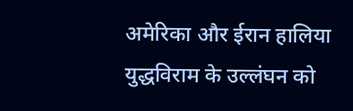अमेरिका और ईरान हालिया युद्धविराम के उल्लंघन को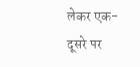लेकर एक-दूसरे पर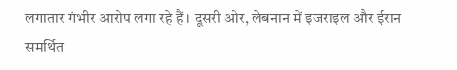लगातार गंभीर आरोप लगा रहे हैं। दूसरी ओर, लेबनान में इजराइल और ईरान समर्थित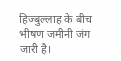हिज्बुल्लाह के बीच भीषण जमीनी जंग जारी है।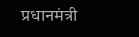प्रधानमंत्री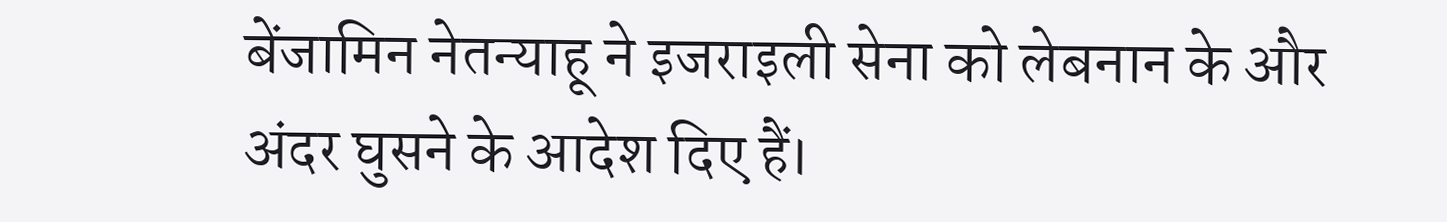बेंजामिन नेतन्याहू ने इजराइली सेना को लेबनान के और अंदर घुसने के आदेश दिए हैं।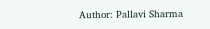Author: Pallavi Sharma